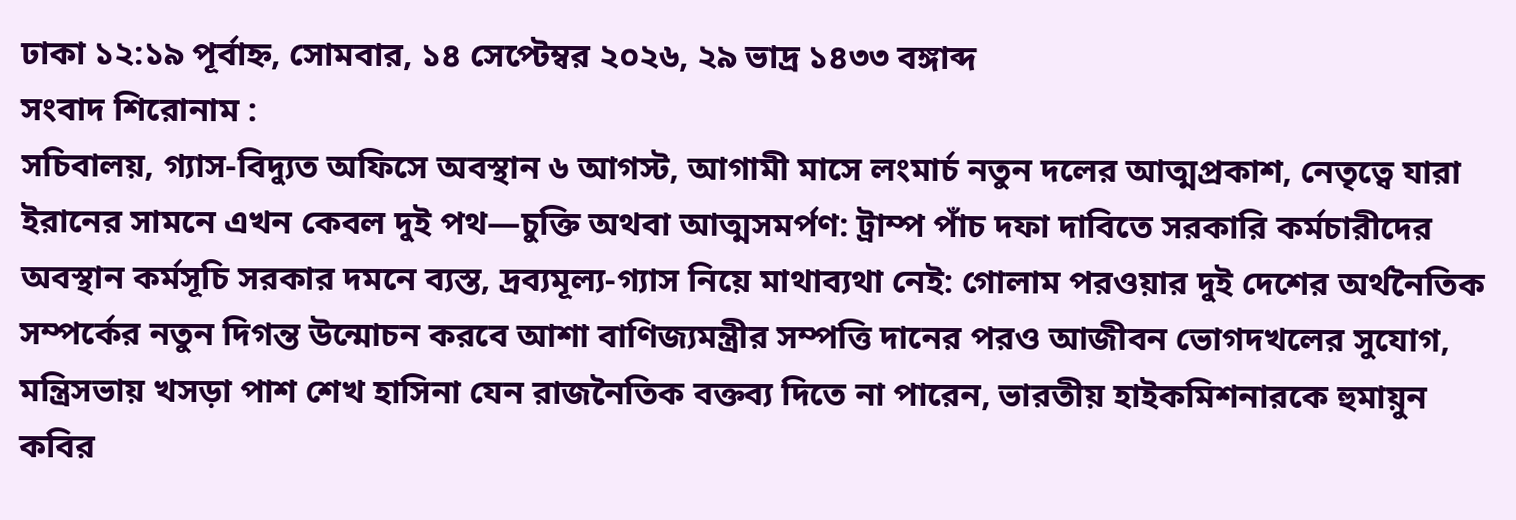ঢাকা ১২:১৯ পূর্বাহ্ন, সোমবার, ১৪ সেপ্টেম্বর ২০২৬, ২৯ ভাদ্র ১৪৩৩ বঙ্গাব্দ
সংবাদ শিরোনাম :
সচিবালয়, গ্যাস-বিদ্যুত অফিসে অবস্থান ৬ আগস্ট, আগামী মাসে লংমার্চ নতুন দলের আত্মপ্রকাশ, নেতৃত্বে যারা ইরানের সামনে এখন কেবল দুই পথ—চুক্তি অথবা আত্মসমর্পণ: ট্রাম্প পাঁচ দফা দাবিতে সরকারি কর্মচারীদের অবস্থান কর্মসূচি সরকার দমনে ব্যস্ত, দ্রব্যমূল্য-গ্যাস নিয়ে মাথাব্যথা নেই: গোলাম পরওয়ার দুই দেশের অর্থনৈতিক সম্পর্কের নতুন দিগন্ত উন্মোচন করবে আশা বাণিজ্যমন্ত্রীর সম্পত্তি দানের পরও আজীবন ভোগদখলের সুযোগ, মন্ত্রিসভায় খসড়া পাশ শেখ হাসিনা যেন রাজনৈতিক বক্তব্য দিতে না পারেন, ভারতীয় হাইকমিশনারকে হুমায়ুন কবির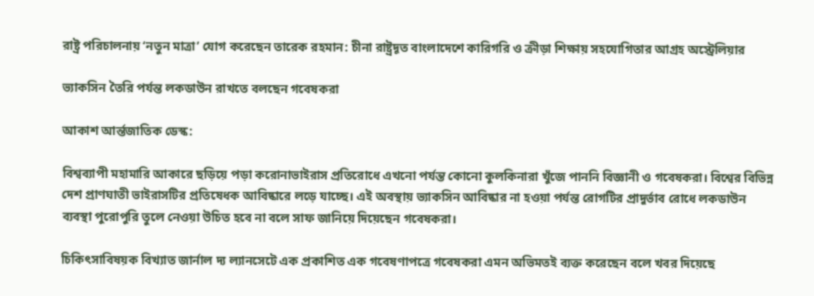রাষ্ট্র পরিচালনায় ‘নতুন মাত্রা’ যোগ করেছেন তারেক রহমান: চীনা রাষ্ট্রদূত বাংলাদেশে কারিগরি ও ক্রীড়া শিক্ষায় সহযোগিতার আগ্রহ অস্ট্রেলিয়ার

ভ্যাকসিন তৈরি পর্যন্ত লকডাউন রাখতে বলছেন গবেষকরা

আকাশ আর্ন্তজাতিক ডেস্ক:

বিশ্বব্যাপী মহামারি আকারে ছড়িয়ে পড়া করোনাভাইরাস প্রতিরোধে এখনো পর্যন্ত কোনো কুলকিনারা খুঁজে পাননি বিজ্ঞানী ও গবেষকরা। বিশ্বের বিভিন্ন দেশ প্রাণঘাতী ভাইরাসটির প্রতিষেধক আবিষ্কারে লড়ে যাচ্ছে। এই অবস্থায় ভ্যাকসিন আবিষ্কার না হওয়া পর্যন্ত রোগটির প্রাদুর্ভাব রোধে লকডাউন ব্যবস্থা পুরোপুরি তুলে নেওয়া উচিত হবে না বলে সাফ জানিয়ে দিয়েছেন গবেষকরা।

চিকিৎসাবিষয়ক বিখ্যাত জার্নাল দ্য ল্যানসেটে এক প্রকাশিত এক গবেষণাপত্রে গবেষকরা এমন অভিমতই ব্যক্ত করেছেন বলে খবর দিয়েছে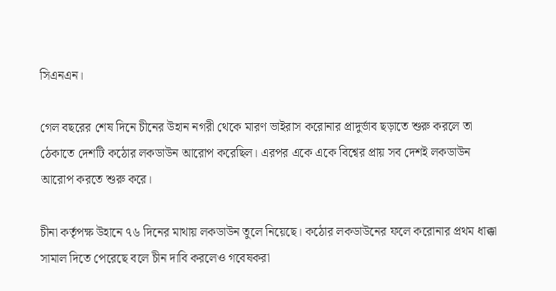সিএনএন।

গেল বছরের শেষ দিনে চীনের উহান নগরী থেকে মারণ ভাইরাস করোনার প্রাদুর্ভাব ছড়াতে শুরু করলে তা ঠেকাতে দেশটি কঠোর লকডাউন আরোপ করেছিল। এরপর একে একে বিশ্বের প্রায় সব দেশই লকডাউন আরোপ করতে শুরু করে।

চীনা কর্তৃপক্ষ উহানে ৭৬ দিনের মাথায় লকডাউন তুলে নিয়েছে। কঠোর লকডাউনের ফলে করোনার প্রথম ধাক্কা সামাল দিতে পেরেছে বলে চীন দাবি করলেও গবেষকরা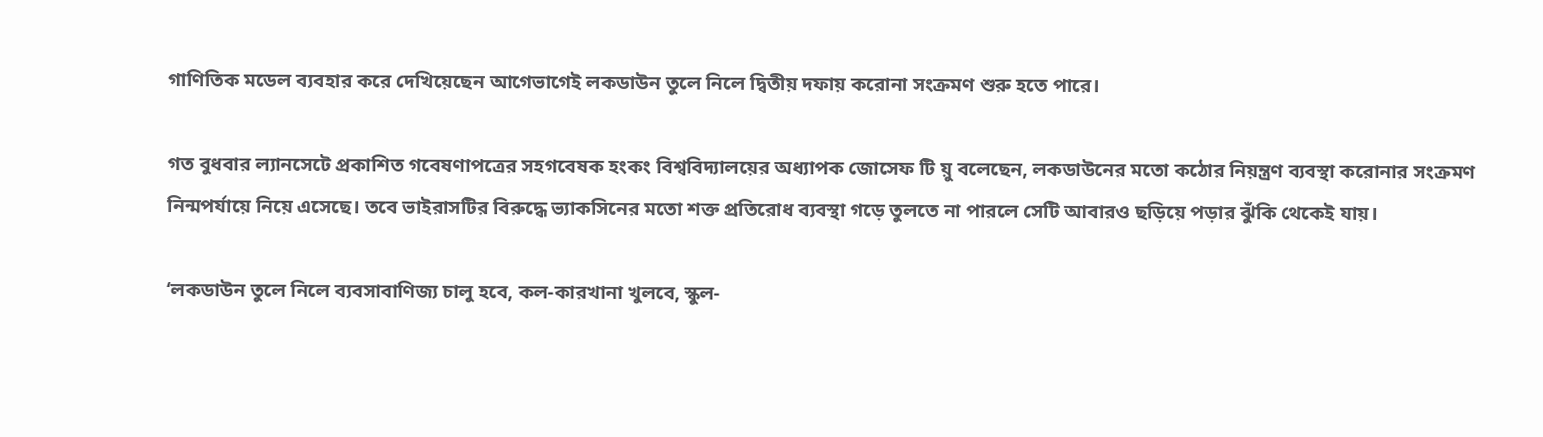গাণিতিক মডেল ব্যবহার করে দেখিয়েছেন আগেভাগেই লকডাউন তুলে নিলে দ্বিতীয় দফায় করোনা সংক্রমণ শুরু হতে পারে।

গত বুধবার ল্যানসেটে প্রকাশিত গবেষণাপত্রের সহগবেষক হংকং বিশ্ববিদ্যালয়ের অধ্যাপক জোসেফ টি য়ু বলেছেন, লকডাউনের মতো কঠোর নিয়ন্ত্রণ ব্যবস্থা করোনার সংক্রমণ নিন্মপর্যায়ে নিয়ে এসেছে। তবে ভাইরাসটির বিরুদ্ধে ভ্যাকসিনের মতো শক্ত প্রতিরোধ ব্যবস্থা গড়ে তুলতে না পারলে সেটি আবারও ছড়িয়ে পড়ার ঝুঁকি থেকেই যায়।

‘লকডাউন তুলে নিলে ব্যবসাবাণিজ্য চালু হবে, কল-কারখানা খুলবে, স্কুল-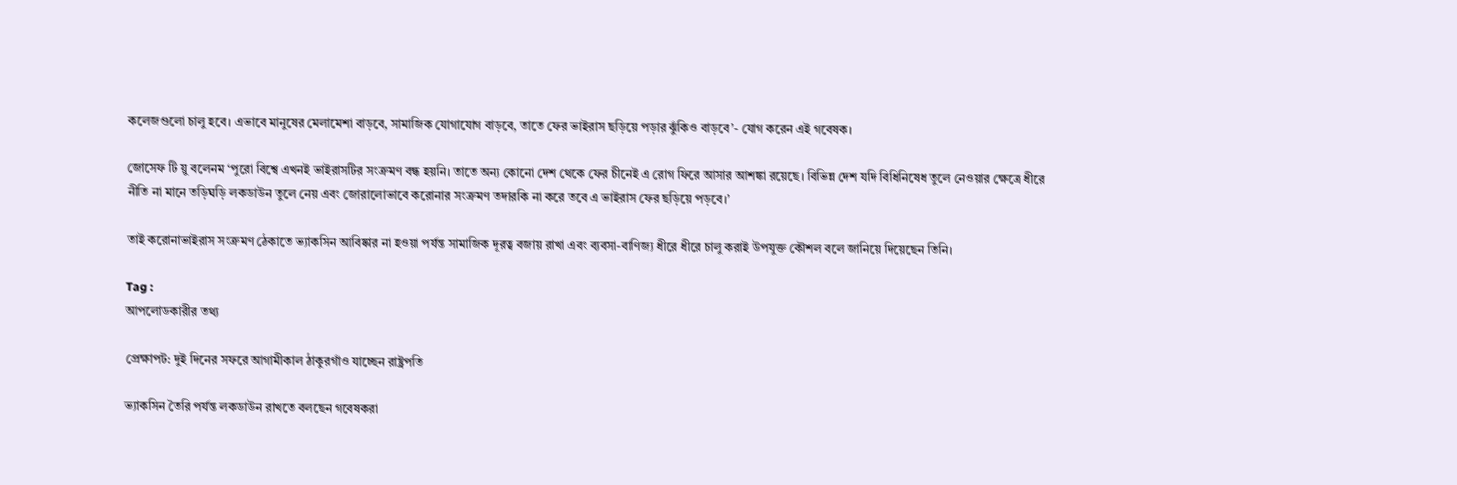কলেজগুলো চালু হবে। এভাবে মানুষের মেলামেশা বাড়বে, সামাজিক যোগাযোগ বাড়বে, তাতে ফের ভাইরাস ছড়িয়ে পড়ার ঝুঁকিও বাড়বে’- যোগ করেন এই গবেষক।

জোসেফ টি য়ু বলেনম ‘পুরো বিশ্বে এখনই ভাইরাসটির সংক্রমণ বন্ধ হয়নি। তাতে অন্য কোনো দেশ থেকে ফের চীনেই এ রোগ ফিরে আসার আশঙ্কা রয়েছে। বিভিন্ন দেশ যদি বিধিনিষেধ তুলে নেওয়ার ক্ষেত্রে ধীরে নীতি না মানে তড়িঘড়ি লকডাউন তুলে নেয় এবং জোরালোভাবে করোনার সংক্রমণ তদারকি না করে তবে এ ভাইরাস ফের ছড়িয়ে পড়বে।’

তাই করোনাভাইরাস সংক্রমণ ঠেকাতে ভ্যাকসিন আবিষ্কার না হওয়া পর্যন্ত সামাজিক দূরত্ব বজায় রাখা এবং ব্যবসা-বাণিজ্য ধীরে ধীরে চালু করাই উপযুক্ত কৌশল বলে জানিয়ে দিয়েছেন তিনি।

Tag :
আপলোডকারীর তথ্য

প্রেক্ষাপট: দুই দিনের সফরে আগামীকাল ঠাকুরগাঁও যাচ্ছেন রাষ্ট্রপতি

ভ্যাকসিন তৈরি পর্যন্ত লকডাউন রাখতে বলছেন গবেষকরা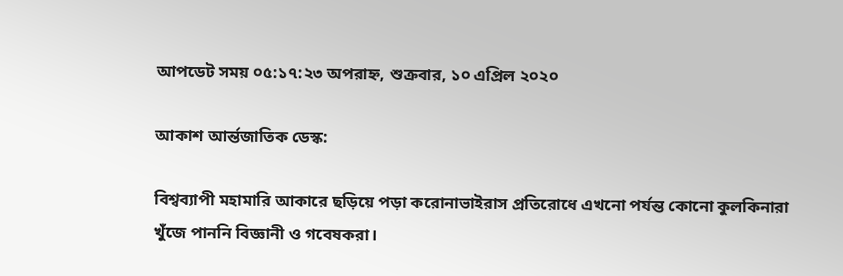আপডেট সময় ০৫:১৭:২৩ অপরাহ্ন, শুক্রবার, ১০ এপ্রিল ২০২০

আকাশ আর্ন্তজাতিক ডেস্ক:

বিশ্বব্যাপী মহামারি আকারে ছড়িয়ে পড়া করোনাভাইরাস প্রতিরোধে এখনো পর্যন্ত কোনো কুলকিনারা খুঁজে পাননি বিজ্ঞানী ও গবেষকরা।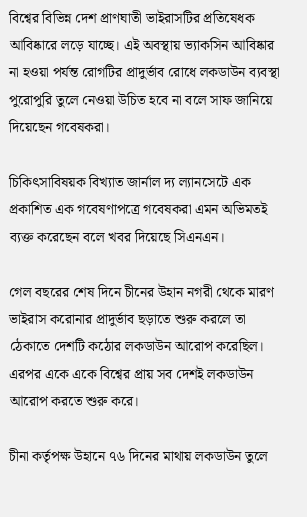বিশ্বের বিভিন্ন দেশ প্রাণঘাতী ভাইরাসটির প্রতিষেধক আবিষ্কারে লড়ে যাচ্ছে। এই অবস্থায় ভ্যাকসিন আবিষ্কার না হওয়া পর্যন্ত রোগটির প্রাদুর্ভাব রোধে লকডাউন ব্যবস্থা পুরোপুরি তুলে নেওয়া উচিত হবে না বলে সাফ জানিয়ে দিয়েছেন গবেষকরা।

চিকিৎসাবিষয়ক বিখ্যাত জার্নাল দ্য ল্যানসেটে এক প্রকাশিত এক গবেষণাপত্রে গবেষকরা এমন অভিমতই ব্যক্ত করেছেন বলে খবর দিয়েছে সিএনএন।

গেল বছরের শেষ দিনে চীনের উহান নগরী থেকে মারণ ভাইরাস করোনার প্রাদুর্ভাব ছড়াতে শুরু করলে তা ঠেকাতে দেশটি কঠোর লকডাউন আরোপ করেছিল। এরপর একে একে বিশ্বের প্রায় সব দেশই লকডাউন আরোপ করতে শুরু করে।

চীনা কর্তৃপক্ষ উহানে ৭৬ দিনের মাথায় লকডাউন তুলে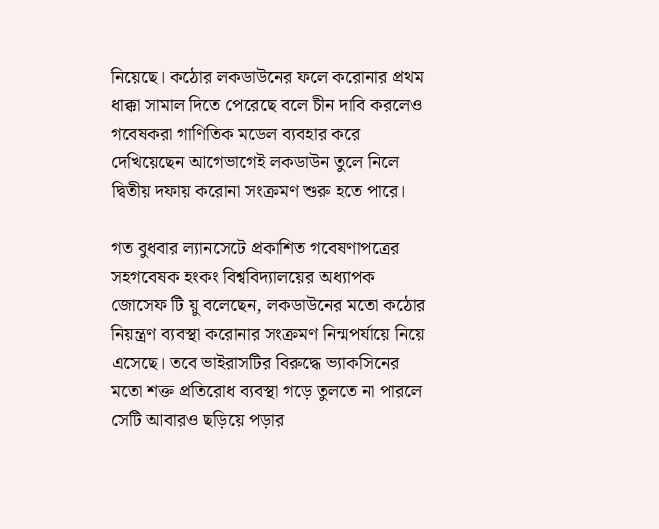নিয়েছে। কঠোর লকডাউনের ফলে করোনার প্রথম ধাক্কা সামাল দিতে পেরেছে বলে চীন দাবি করলেও গবেষকরা গাণিতিক মডেল ব্যবহার করে দেখিয়েছেন আগেভাগেই লকডাউন তুলে নিলে দ্বিতীয় দফায় করোনা সংক্রমণ শুরু হতে পারে।

গত বুধবার ল্যানসেটে প্রকাশিত গবেষণাপত্রের সহগবেষক হংকং বিশ্ববিদ্যালয়ের অধ্যাপক জোসেফ টি য়ু বলেছেন, লকডাউনের মতো কঠোর নিয়ন্ত্রণ ব্যবস্থা করোনার সংক্রমণ নিন্মপর্যায়ে নিয়ে এসেছে। তবে ভাইরাসটির বিরুদ্ধে ভ্যাকসিনের মতো শক্ত প্রতিরোধ ব্যবস্থা গড়ে তুলতে না পারলে সেটি আবারও ছড়িয়ে পড়ার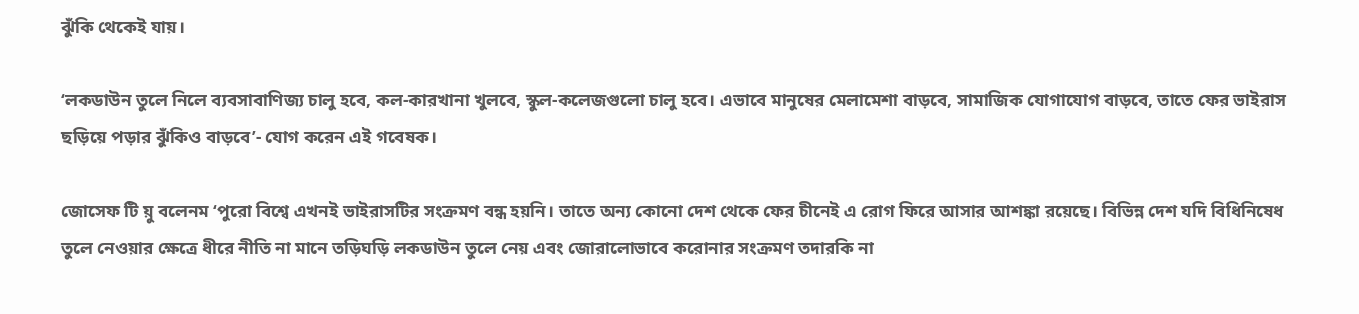ঝুঁকি থেকেই যায়।

‘লকডাউন তুলে নিলে ব্যবসাবাণিজ্য চালু হবে, কল-কারখানা খুলবে, স্কুল-কলেজগুলো চালু হবে। এভাবে মানুষের মেলামেশা বাড়বে, সামাজিক যোগাযোগ বাড়বে, তাতে ফের ভাইরাস ছড়িয়ে পড়ার ঝুঁকিও বাড়বে’- যোগ করেন এই গবেষক।

জোসেফ টি য়ু বলেনম ‘পুরো বিশ্বে এখনই ভাইরাসটির সংক্রমণ বন্ধ হয়নি। তাতে অন্য কোনো দেশ থেকে ফের চীনেই এ রোগ ফিরে আসার আশঙ্কা রয়েছে। বিভিন্ন দেশ যদি বিধিনিষেধ তুলে নেওয়ার ক্ষেত্রে ধীরে নীতি না মানে তড়িঘড়ি লকডাউন তুলে নেয় এবং জোরালোভাবে করোনার সংক্রমণ তদারকি না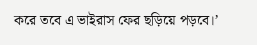করে তবে এ ভাইরাস ফের ছড়িয়ে পড়বে।’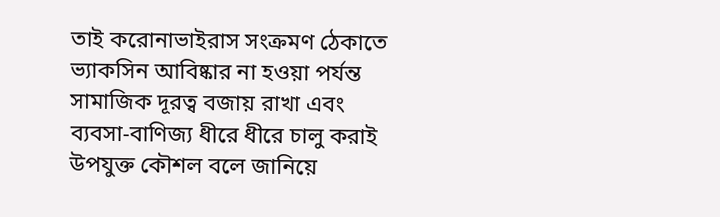তাই করোনাভাইরাস সংক্রমণ ঠেকাতে ভ্যাকসিন আবিষ্কার না হওয়া পর্যন্ত সামাজিক দূরত্ব বজায় রাখা এবং ব্যবসা-বাণিজ্য ধীরে ধীরে চালু করাই উপযুক্ত কৌশল বলে জানিয়ে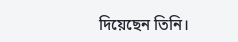দিয়েছেন তিনি।